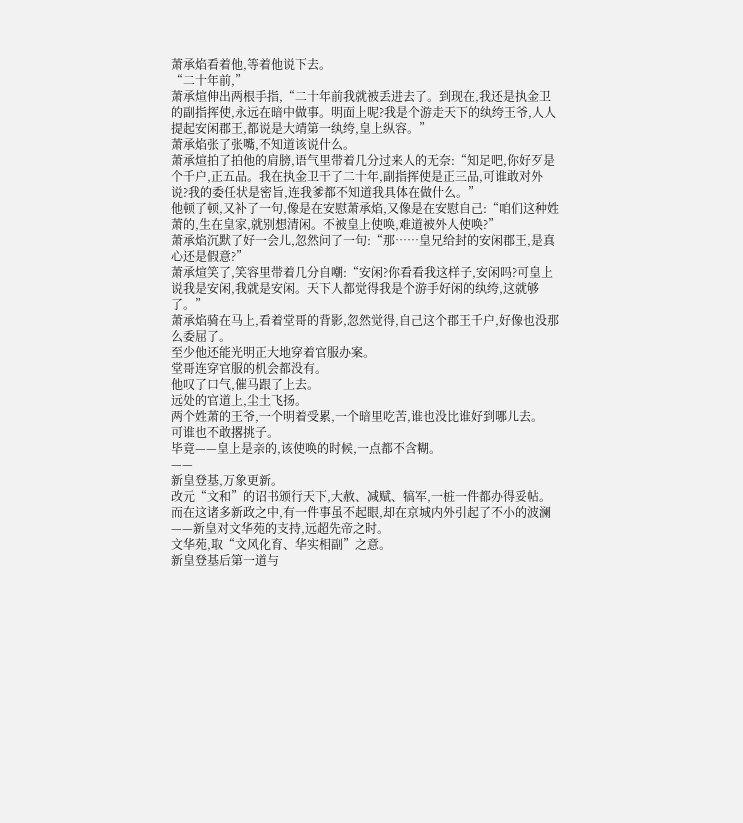萧承焰看着他,等着他说下去。
“二十年前,”
萧承煊伸出两根手指,“二十年前我就被丢进去了。到现在,我还是执金卫的副指挥使,永远在暗中做事。明面上呢?我是个游走天下的纨绔王爷,人人提起安闲郡王,都说是大靖第一纨绔,皇上纵容。”
萧承焰张了张嘴,不知道该说什么。
萧承煊拍了拍他的肩膀,语气里带着几分过来人的无奈:“知足吧,你好歹是个千户,正五品。我在执金卫干了二十年,副指挥使是正三品,可谁敢对外说?我的委任状是密旨,连我爹都不知道我具体在做什么。”
他顿了顿,又补了一句,像是在安慰萧承焰,又像是在安慰自己:“咱们这种姓萧的,生在皇家,就别想清闲。不被皇上使唤,难道被外人使唤?”
萧承焰沉默了好一会儿,忽然问了一句:“那……皇兄给封的安闲郡王,是真心还是假意?”
萧承煊笑了,笑容里带着几分自嘲:“安闲?你看看我这样子,安闲吗?可皇上说我是安闲,我就是安闲。天下人都觉得我是个游手好闲的纨绔,这就够了。”
萧承焰骑在马上,看着堂哥的背影,忽然觉得,自己这个郡王千户,好像也没那么委屈了。
至少他还能光明正大地穿着官服办案。
堂哥连穿官服的机会都没有。
他叹了口气,催马跟了上去。
远处的官道上,尘土飞扬。
两个姓萧的王爷,一个明着受累,一个暗里吃苦,谁也没比谁好到哪儿去。
可谁也不敢撂挑子。
毕竟——皇上是亲的,该使唤的时候,一点都不含糊。
——
新皇登基,万象更新。
改元“文和”的诏书颁行天下,大赦、减赋、犒军,一桩一件都办得妥帖。
而在这诸多新政之中,有一件事虽不起眼,却在京城内外引起了不小的波澜——新皇对文华苑的支持,远超先帝之时。
文华苑,取“文风化育、华实相副”之意。
新皇登基后第一道与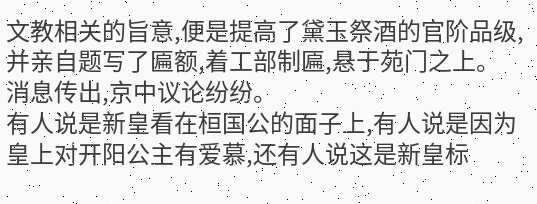文教相关的旨意,便是提高了黛玉祭酒的官阶品级,并亲自题写了匾额,着工部制匾,悬于苑门之上。
消息传出,京中议论纷纷。
有人说是新皇看在桓国公的面子上,有人说是因为皇上对开阳公主有爱慕,还有人说这是新皇标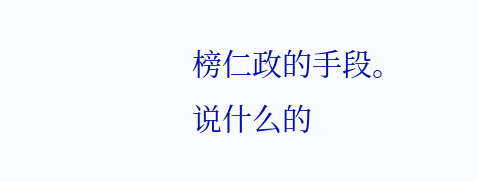榜仁政的手段。
说什么的